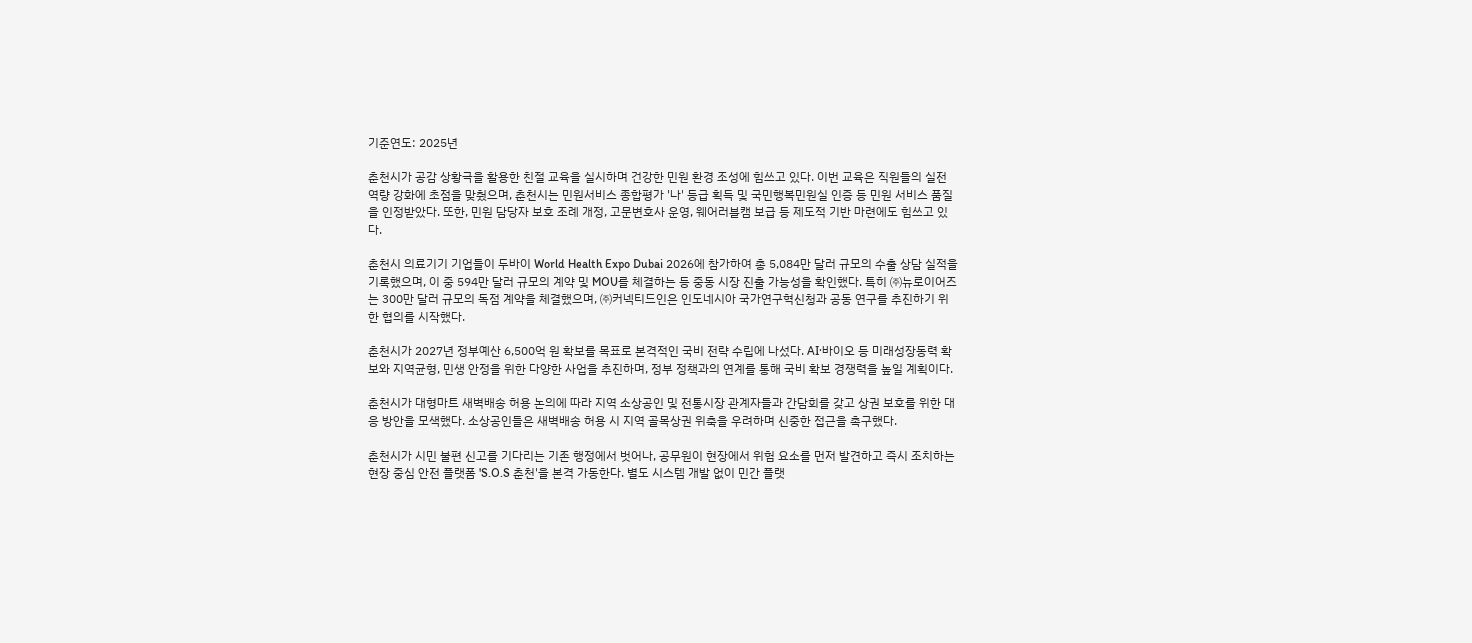기준연도: 2025년

춘천시가 공감 상황극을 활용한 친절 교육을 실시하며 건강한 민원 환경 조성에 힘쓰고 있다. 이번 교육은 직원들의 실전 역량 강화에 초점을 맞췄으며, 춘천시는 민원서비스 종합평가 '나' 등급 획득 및 국민행복민원실 인증 등 민원 서비스 품질을 인정받았다. 또한, 민원 담당자 보호 조례 개정, 고문변호사 운영, 웨어러블캠 보급 등 제도적 기반 마련에도 힘쓰고 있다.

춘천시 의료기기 기업들이 두바이 World Health Expo Dubai 2026에 참가하여 총 5,084만 달러 규모의 수출 상담 실적을 기록했으며, 이 중 594만 달러 규모의 계약 및 MOU를 체결하는 등 중동 시장 진출 가능성을 확인했다. 특히 ㈜뉴로이어즈는 300만 달러 규모의 독점 계약을 체결했으며, ㈜커넥티드인은 인도네시아 국가연구혁신청과 공동 연구를 추진하기 위한 협의를 시작했다.

춘천시가 2027년 정부예산 6,500억 원 확보를 목표로 본격적인 국비 전략 수립에 나섰다. AI·바이오 등 미래성장동력 확보와 지역균형, 민생 안정을 위한 다양한 사업을 추진하며, 정부 정책과의 연계를 통해 국비 확보 경쟁력을 높일 계획이다.

춘천시가 대형마트 새벽배송 허용 논의에 따라 지역 소상공인 및 전통시장 관계자들과 간담회를 갖고 상권 보호를 위한 대응 방안을 모색했다. 소상공인들은 새벽배송 허용 시 지역 골목상권 위축을 우려하며 신중한 접근을 촉구했다.

춘천시가 시민 불편 신고를 기다리는 기존 행정에서 벗어나, 공무원이 현장에서 위험 요소를 먼저 발견하고 즉시 조치하는 현장 중심 안전 플랫폼 'S.O.S 춘천'을 본격 가동한다. 별도 시스템 개발 없이 민간 플랫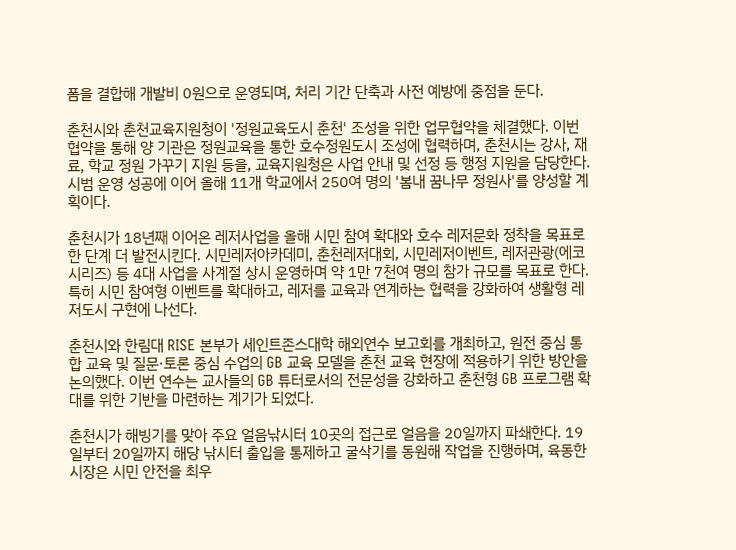폼을 결합해 개발비 0원으로 운영되며, 처리 기간 단축과 사전 예방에 중점을 둔다.

춘천시와 춘천교육지원청이 '정원교육도시 춘천' 조성을 위한 업무협약을 체결했다. 이번 협약을 통해 양 기관은 정원교육을 통한 호수정원도시 조성에 협력하며, 춘천시는 강사, 재료, 학교 정원 가꾸기 지원 등을, 교육지원청은 사업 안내 및 선정 등 행정 지원을 담당한다. 시범 운영 성공에 이어 올해 11개 학교에서 250여 명의 '봄내 꿈나무 정원사'를 양성할 계획이다.

춘천시가 18년째 이어온 레저사업을 올해 시민 참여 확대와 호수 레저문화 정착을 목표로 한 단계 더 발전시킨다. 시민레저아카데미, 춘천레저대회, 시민레저이벤트, 레저관광(에코시리즈) 등 4대 사업을 사계절 상시 운영하며 약 1만 7천여 명의 참가 규모를 목표로 한다. 특히 시민 참여형 이벤트를 확대하고, 레저를 교육과 연계하는 협력을 강화하여 생활형 레저도시 구현에 나선다.

춘천시와 한림대 RISE 본부가 세인트존스대학 해외연수 보고회를 개최하고, 원전 중심 통합 교육 및 질문·토론 중심 수업의 GB 교육 모델을 춘천 교육 현장에 적용하기 위한 방안을 논의했다. 이번 연수는 교사들의 GB 튜터로서의 전문성을 강화하고 춘천형 GB 프로그램 확대를 위한 기반을 마련하는 계기가 되었다.

춘천시가 해빙기를 맞아 주요 얼음낚시터 10곳의 접근로 얼음을 20일까지 파쇄한다. 19일부터 20일까지 해당 낚시터 출입을 통제하고 굴삭기를 동원해 작업을 진행하며, 육동한 시장은 시민 안전을 최우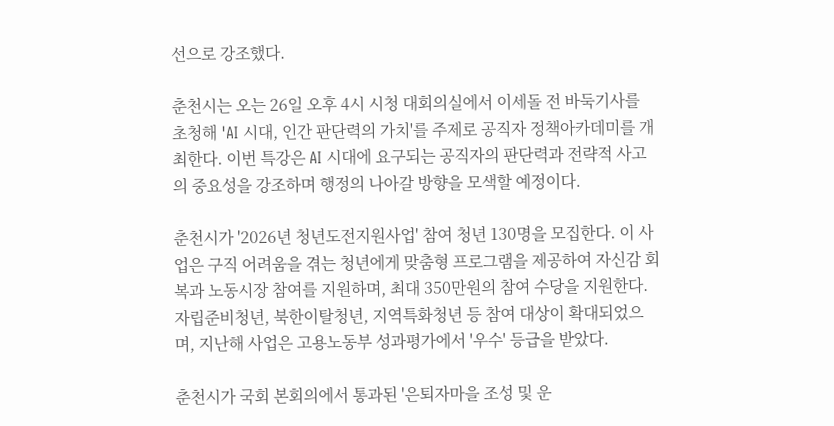선으로 강조했다.

춘천시는 오는 26일 오후 4시 시청 대회의실에서 이세돌 전 바둑기사를 초청해 'AI 시대, 인간 판단력의 가치'를 주제로 공직자 정책아카데미를 개최한다. 이번 특강은 AI 시대에 요구되는 공직자의 판단력과 전략적 사고의 중요성을 강조하며 행정의 나아갈 방향을 모색할 예정이다.

춘천시가 '2026년 청년도전지원사업' 참여 청년 130명을 모집한다. 이 사업은 구직 어려움을 겪는 청년에게 맞춤형 프로그램을 제공하여 자신감 회복과 노동시장 참여를 지원하며, 최대 350만원의 참여 수당을 지원한다. 자립준비청년, 북한이탈청년, 지역특화청년 등 참여 대상이 확대되었으며, 지난해 사업은 고용노동부 성과평가에서 '우수' 등급을 받았다.

춘천시가 국회 본회의에서 통과된 '은퇴자마을 조성 및 운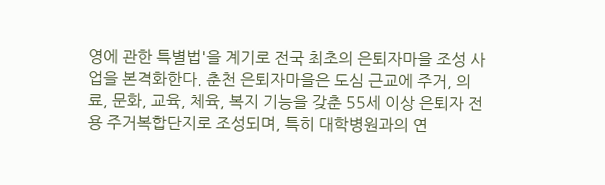영에 관한 특별법'을 계기로 전국 최초의 은퇴자마을 조성 사업을 본격화한다. 춘천 은퇴자마을은 도심 근교에 주거, 의료, 문화, 교육, 체육, 복지 기능을 갖춘 55세 이상 은퇴자 전용 주거복합단지로 조성되며, 특히 대학병원과의 연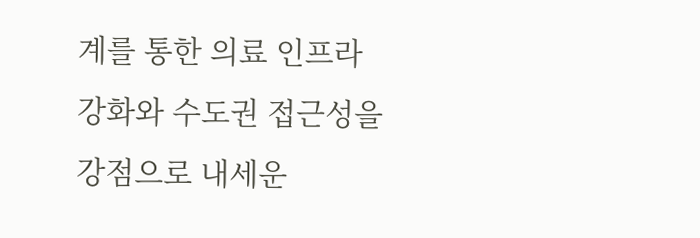계를 통한 의료 인프라 강화와 수도권 접근성을 강점으로 내세운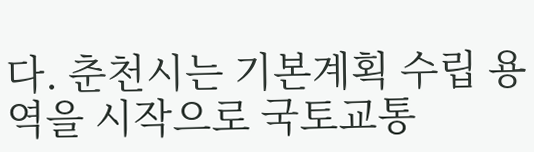다. 춘천시는 기본계획 수립 용역을 시작으로 국토교통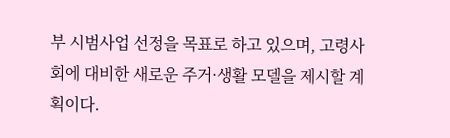부 시범사업 선정을 목표로 하고 있으며, 고령사회에 대비한 새로운 주거·생활 모델을 제시할 계획이다.